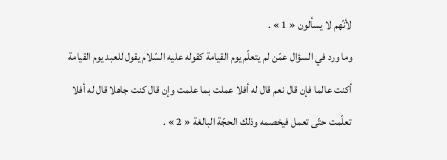لأنّهم لا يسألون « 1 » .
وما ورد في السؤال عمّن لم يتعلّم يوم القيامة كقوله عليه السّلام يقول للعبد يوم القيامة أكنت عالما فإن قال نعم قال له أفلا عملت بما علمت وإن قال كنت جاهلا قال له أفلا تعلّمت حتّى تعمل فيخصمه وذلك الحجّة البالغة « 2 » .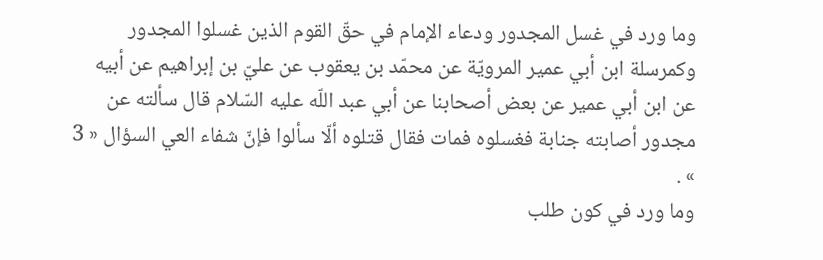وما ورد في غسل المجدور ودعاء الإمام في حقّ القوم الذين غسلوا المجدور وكمرسلة ابن أبي عمير المرويّة عن محمّد بن يعقوب عن عليّ بن إبراهيم عن أبيه عن ابن أبي عمير عن بعض أصحابنا عن أبي عبد اللّه عليه السّلام قال سألته عن مجدور أصابته جنابة فغسلوه فمات فقال قتلوه ألّا سألوا فإنّ شفاء العي السؤال « 3 » .
وما ورد في كون طلب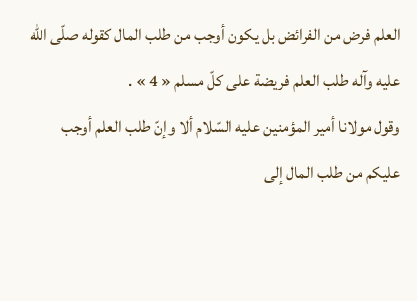العلم فرض من الفرائض بل يكون أوجب من طلب المال كقوله صلّى اللّه عليه وآله طلب العلم فريضة على كلّ مسلم « 4 » .
وقول مولانا أمير المؤمنين عليه السّلام ألا وإنّ طلب العلم أوجب عليكم من طلب المال إلى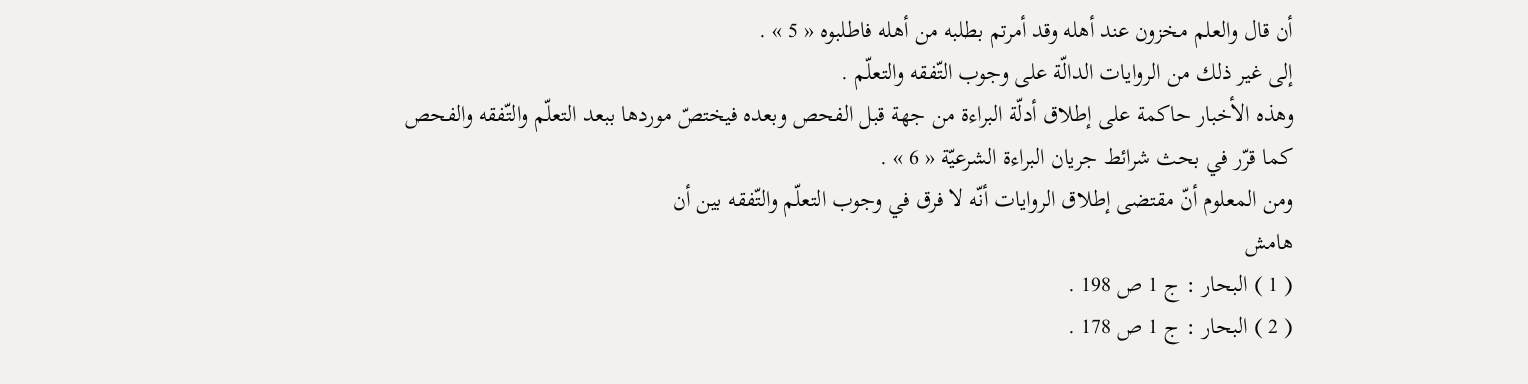أن قال والعلم مخزون عند أهله وقد أمرتم بطلبه من أهله فاطلبوه « 5 » .
إلى غير ذلك من الروايات الدالّة على وجوب التّفقه والتعلّم .
وهذه الأخبار حاكمة على إطلاق أدلّة البراءة من جهة قبل الفحص وبعده فيختصّ موردها ببعد التعلّم والتّفقه والفحص كما قرّر في بحث شرائط جريان البراءة الشرعيّة « 6 » .
ومن المعلوم أنّ مقتضى إطلاق الروايات أنّه لا فرق في وجوب التعلّم والتّفقه بين أن
هامش
( 1 ) البحار : ج 1 ص 198 .
( 2 ) البحار : ج 1 ص 178 .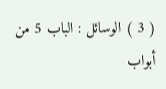( 3 ) الوسائل : الباب 5 من أبواب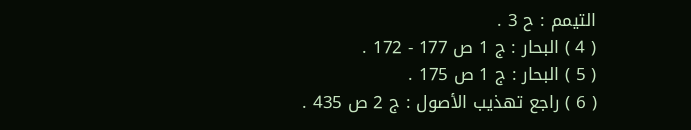التيمم : ح 3 .
( 4 ) البحار : ج 1 ص 177 - 172 .
( 5 ) البحار : ج 1 ص 175 .
( 6 ) راجع تهذيب الأصول : ج 2 ص 435 .